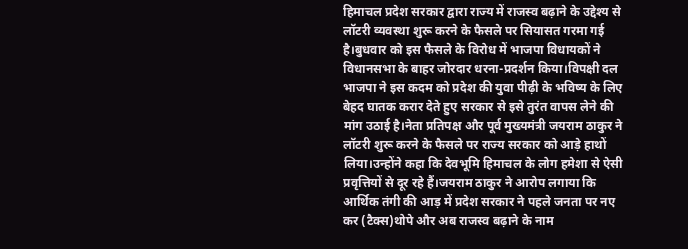हिमाचल प्रदेश सरकार द्वारा राज्य में राजस्व बढ़ाने के उद्देश्य से लॉटरी व्यवस्था शुरू करने के फैसले पर सियासत गरमा गई है।बुधवार को इस फैसले के विरोध में भाजपा विधायकों ने विधानसभा के बाहर जोरदार धरना-प्रदर्शन किया।विपक्षी दल भाजपा ने इस कदम को प्रदेश की युवा पीढ़ी के भविष्य के लिए बेहद घातक करार देते हुए सरकार से इसे तुरंत वापस लेने की मांग उठाई है।नेता प्रतिपक्ष और पूर्व मुख्यमंत्री जयराम ठाकुर ने लॉटरी शुरू करने के फैसले पर राज्य सरकार को आड़े हाथों लिया।उन्होंने कहा कि देवभूमि हिमाचल के लोग हमेशा से ऐसी प्रवृत्तियों से दूर रहे हैं।जयराम ठाकुर ने आरोप लगाया कि आर्थिक तंगी की आड़ में प्रदेश सरकार ने पहले जनता पर नए कर (टैक्स)थोपे और अब राजस्व बढ़ाने के नाम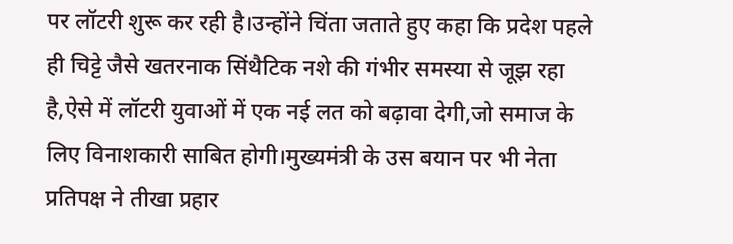पर लॉटरी शुरू कर रही है।उन्होंने चिंता जताते हुए कहा कि प्रदेश पहले ही चिट्टे जैसे खतरनाक सिंथैटिक नशे की गंभीर समस्या से जूझ रहा है,ऐसे में लॉटरी युवाओं में एक नई लत को बढ़ावा देगी,जो समाज के लिए विनाशकारी साबित होगी।मुख्यमंत्री के उस बयान पर भी नेता प्रतिपक्ष ने तीखा प्रहार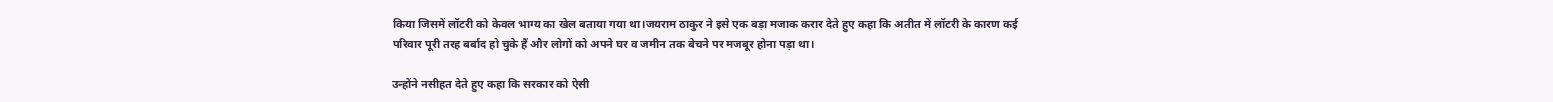किया जिसमें लॉटरी को केवल भाग्य का खेल बताया गया था।जयराम ठाकुर ने इसे एक बड़ा मजाक करार देते हुए कहा कि अतीत में लॉटरी के कारण कई परिवार पूरी तरह बर्बाद हो चुके हैं और लोगों को अपने घर व जमीन तक बेचने पर मजबूर होना पड़ा था।

उन्होंने नसीहत देते हुए कहा कि सरकार को ऐसी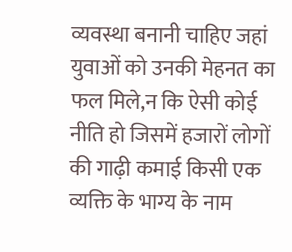व्यवस्था बनानी चाहिए जहां युवाओं को उनकी मेहनत का फल मिले,न कि ऐसी कोई नीति हो जिसमें हजारों लोगों की गाढ़ी कमाई किसी एक व्यक्ति के भाग्य के नाम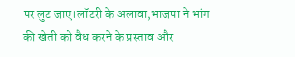पर लुट जाए।लॉटरी के अलावा,भाजपा ने भांग की खेती को वैध करने के प्रस्ताव और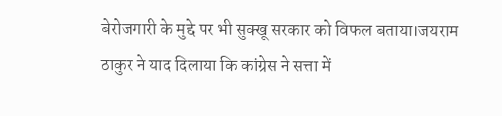बेरोजगारी के मुद्दे पर भी सुक्खू सरकार को विफल बताया।जयराम ठाकुर ने याद दिलाया कि कांग्रेस ने सत्ता में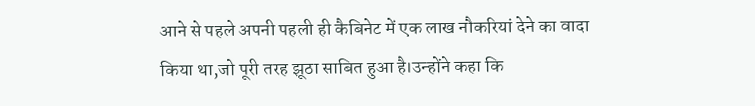आने से पहले अपनी पहली ही कैबिनेट में एक लाख नौकरियां देने का वादा किया था,जो पूरी तरह झूठा साबित हुआ है।उन्होंने कहा कि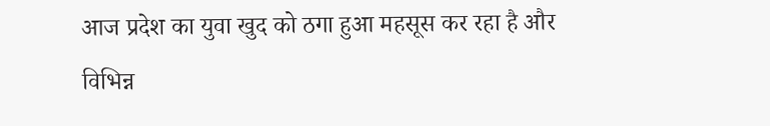आज प्रदेश का युवा खुद को ठगा हुआ महसूस कर रहा है और विभिन्न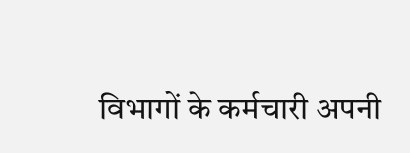विभागों के कर्मचारी अपनी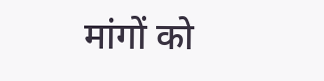मांगों को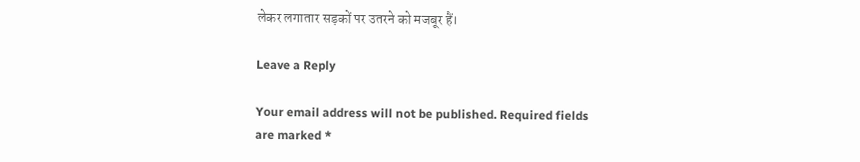लेकर लगातार सड़कों पर उतरने को मजबूर हैं।

Leave a Reply

Your email address will not be published. Required fields are marked *